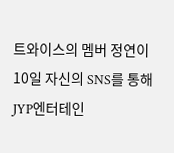트와이스의 멤버 정연이 10일 자신의 SNS를 통해 JYP엔터테인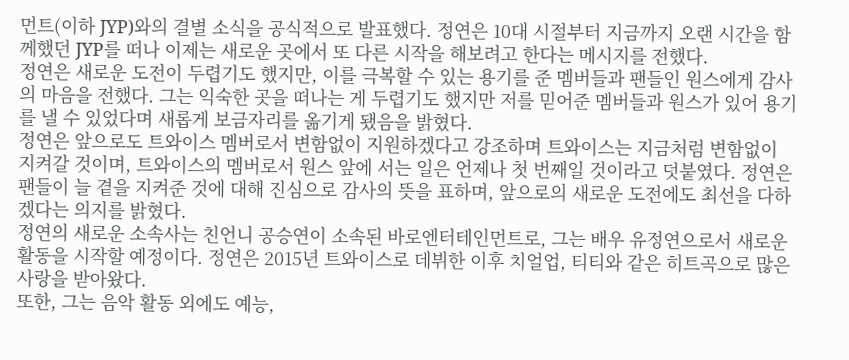먼트(이하 JYP)와의 결별 소식을 공식적으로 발표했다. 정연은 10대 시절부터 지금까지 오랜 시간을 함께했던 JYP를 떠나 이제는 새로운 곳에서 또 다른 시작을 해보려고 한다는 메시지를 전했다.
정연은 새로운 도전이 두렵기도 했지만, 이를 극복할 수 있는 용기를 준 멤버들과 팬들인 원스에게 감사의 마음을 전했다. 그는 익숙한 곳을 떠나는 게 두렵기도 했지만 저를 믿어준 멤버들과 원스가 있어 용기를 낼 수 있었다며 새롭게 보금자리를 옮기게 됐음을 밝혔다.
정연은 앞으로도 트와이스 멤버로서 변함없이 지원하겠다고 강조하며 트와이스는 지금처럼 변함없이 지켜갈 것이며, 트와이스의 멤버로서 원스 앞에 서는 일은 언제나 첫 번째일 것이라고 덧붙였다. 정연은 팬들이 늘 곁을 지켜준 것에 대해 진심으로 감사의 뜻을 표하며, 앞으로의 새로운 도전에도 최선을 다하겠다는 의지를 밝혔다.
정연의 새로운 소속사는 친언니 공승연이 소속된 바로엔터테인먼트로, 그는 배우 유정연으로서 새로운 활동을 시작할 예정이다. 정연은 2015년 트와이스로 데뷔한 이후 치얼업, 티티와 같은 히트곡으로 많은 사랑을 받아왔다.
또한, 그는 음악 활동 외에도 예능,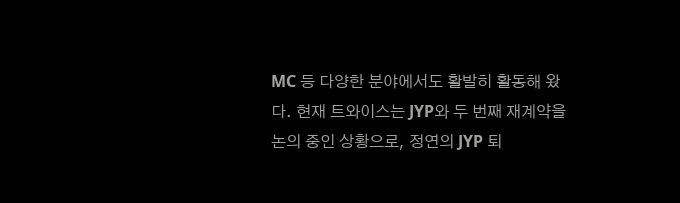MC 등 다양한 분야에서도 활발히 활동해 왔다. 현재 트와이스는 JYP와 두 번째 재계약을 논의 중인 상황으로, 정연의 JYP 퇴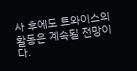사 후에도 트와이스의 활동은 계속될 전망이다.